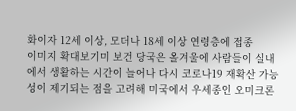화이자 12세 이상, 모더나 18세 이상 연령층에 접종
이미지 확대보기미 보건 당국은 올겨울에 사람들이 실내에서 생활하는 시간이 늘어나 다시 코로나19 재확산 가능성이 제기되는 점을 고려해 미국에서 우세종인 오미크론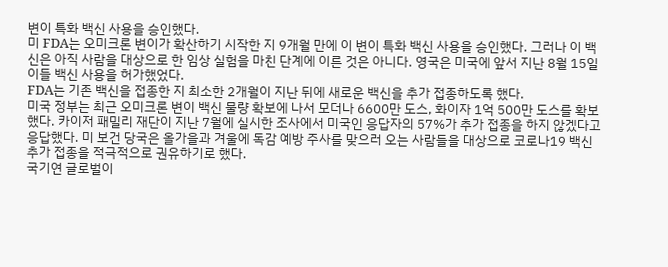변이 특화 백신 사용을 승인했다.
미 FDA는 오미크론 변이가 확산하기 시작한 지 9개월 만에 이 변이 특화 백신 사용을 승인했다. 그러나 이 백신은 아직 사람을 대상으로 한 임상 실험을 마친 단계에 이른 것은 아니다. 영국은 미국에 앞서 지난 8월 15일 이들 백신 사용을 허가했었다.
FDA는 기존 백신을 접종한 지 최소한 2개월이 지난 뒤에 새로운 백신을 추가 접종하도록 했다.
미국 정부는 최근 오미크론 변이 백신 물량 확보에 나서 모더나 6600만 도스, 화이자 1억 500만 도스를 확보했다. 카이저 패밀리 재단이 지난 7월에 실시한 조사에서 미국인 응답자의 57%가 추가 접종을 하지 않겠다고 응답했다. 미 보건 당국은 올가을과 겨울에 독감 예방 주사를 맞으러 오는 사람들을 대상으로 코로나19 백신 추가 접종을 적극적으로 권유하기로 했다.
국기연 글로벌이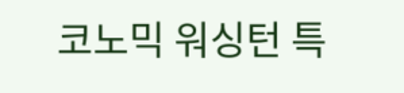코노믹 워싱턴 특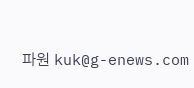파원 kuk@g-enews.com